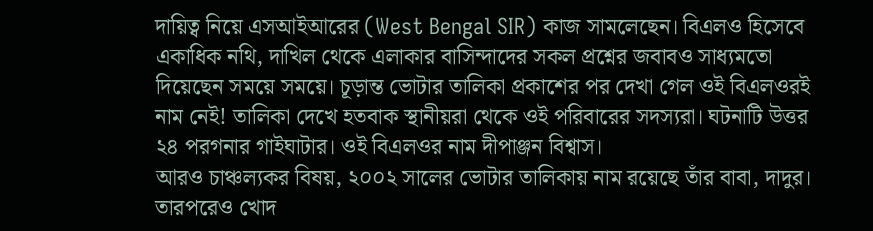দায়িত্ব নিয়ে এসআইআরের (West Bengal SIR) কাজ সামলেছেন। বিএলও হিসেবে একাধিক নথি, দাখিল থেকে এলাকার বাসিন্দাদের সকল প্রশ্নের জবাবও সাধ্যমতো দিয়েছেন সময়ে সময়ে। চূড়ান্ত ভোটার তালিকা প্রকাশের পর দেখা গেল ওই বিএলওরই নাম নেই! তালিকা দেখে হতবাক স্থানীয়রা থেকে ওই পরিবারের সদস্যরা। ঘটনাটি উত্তর ২৪ পরগনার গাইঘাটার। ওই বিএলওর নাম দীপাঞ্জন বিশ্বাস।
আরও চাঞ্চল্যকর বিষয়, ২০০২ সালের ভোটার তালিকায় নাম রয়েছে তাঁর বাবা, দাদুর। তারপরেও খোদ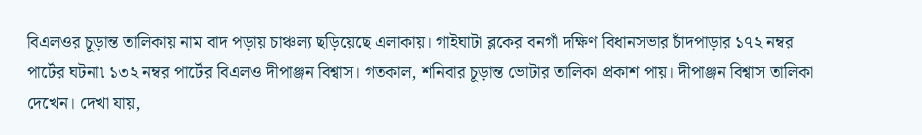বিএলওর চূড়ান্ত তালিকায় নাম বাদ পড়ায় চাঞ্চল্য ছড়িয়েছে এলাকায়। গাইঘাটা ব্লকের বনগাঁ দক্ষিণ বিধানসভার চাঁদপাড়ার ১৭২ নম্বর পার্টের ঘটনা৷ ১৩২ নম্বর পার্টের বিএলও দীপাঞ্জন বিশ্বাস। গতকাল, শনিবার চূড়ান্ত ভোটার তালিকা প্রকাশ পায়। দীপাঞ্জন বিশ্বাস তালিকা দেখেন। দেখা যায়,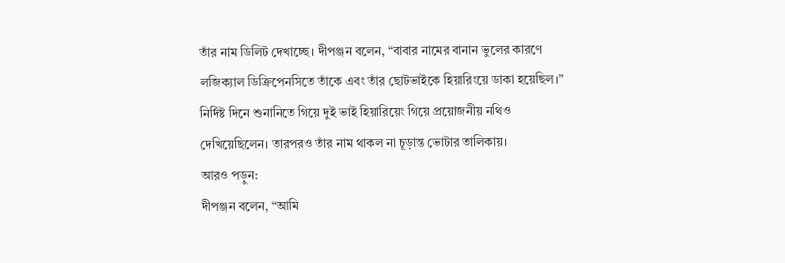তাঁর নাম ডিলিট দেখাচ্ছে। দীপঞ্জন বলেন, “বাবার নামের বানান ভুলের কারণে লজিক্যাল ডিক্রিপেনসিতে তাঁকে এবং তাঁর ছোটভাইকে হিয়ারিংয়ে ডাকা হয়েছিল।” নির্দিষ্ট দিনে শুনানিতে গিয়ে দুই ভাই হিয়ারিয়েং গিয়ে প্রয়োজনীয় নথিও দেখিয়েছিলেন। তারপরও তাঁর নাম থাকল না চূড়ান্ত ভোটার তালিকায়।
আরও পড়ুন:
দীপঞ্জন বলেন, “আমি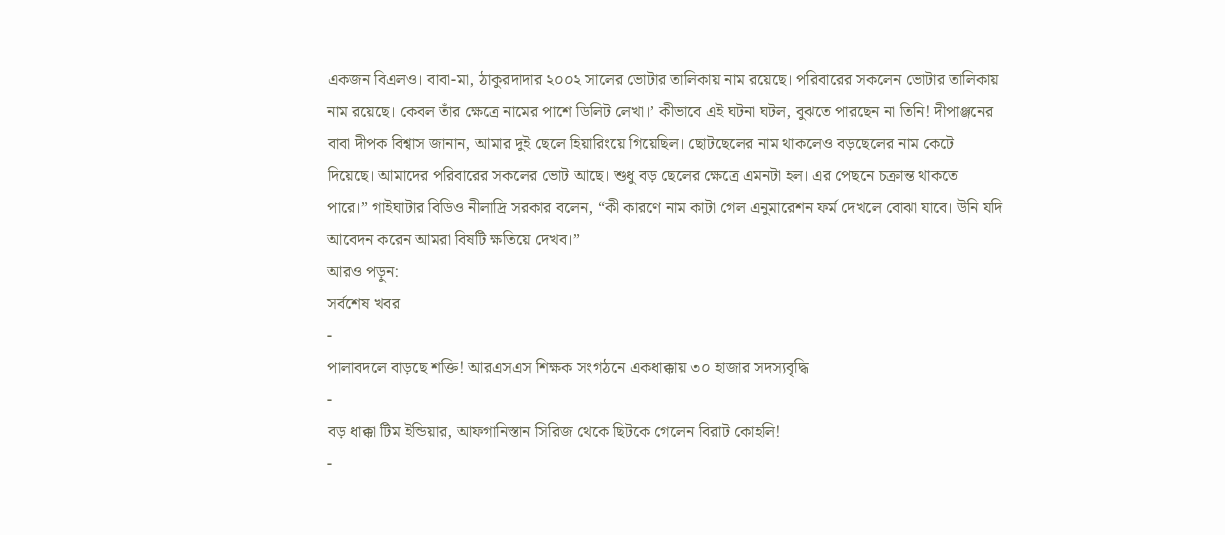একজন বিএলও। বাবা-মা, ঠাকুরদাদার ২০০২ সালের ভোটার তালিকায় নাম রয়েছে। পরিবারের সকলেন ভোটার তালিকায় নাম রয়েছে। কেবল তাঁর ক্ষেত্রে নামের পাশে ডিলিট লেখা।’ কীভাবে এই ঘটনা ঘটল, বুঝতে পারছেন না তিনি! দীপাঞ্জনের বাবা দীপক বিশ্বাস জানান, আমার দুই ছেলে হিয়ারিংয়ে গিয়েছিল। ছোটছেলের নাম থাকলেও বড়ছেলের নাম কেটে দিয়েছে। আমাদের পরিবারের সকলের ভোট আছে। শুধু বড় ছেলের ক্ষেত্রে এমনটা হল। এর পেছনে চক্রান্ত থাকতে পারে।” গাইঘাটার বিডিও নীলাদ্রি সরকার বলেন, “কী কারণে নাম কাটা গেল এনুমারেশন ফর্ম দেখলে বোঝা যাবে। উনি যদি আবেদন করেন আমরা বিষটি ক্ষতিয়ে দেখব।”
আরও পড়ুন:
সর্বশেষ খবর
-
পালাবদলে বাড়ছে শক্তি! আরএসএস শিক্ষক সংগঠনে একধাক্কায় ৩০ হাজার সদস্যবৃদ্ধি
-
বড় ধাক্কা টিম ইন্ডিয়ার, আফগানিস্তান সিরিজ থেকে ছিটকে গেলেন বিরাট কোহলি!
-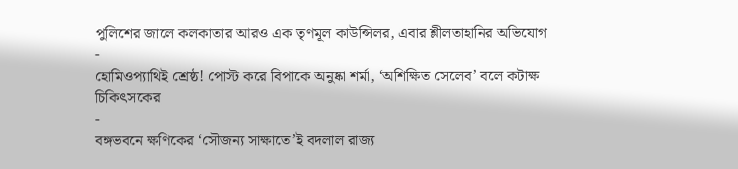পুলিশের জালে কলকাতার আরও এক তৃণমূল কাউন্সিলর, এবার শ্লীলতাহানির অভিযোগ
-
হোমিওপ্যাথিই শ্রেষ্ঠ! পোস্ট করে বিপাকে অনুষ্কা শর্মা, ‘অশিক্ষিত সেলেব’ বলে কটাক্ষ চিকিৎসকের
-
বঙ্গভবনে ক্ষণিকের ‘সৌজন্য সাক্ষাতে’ই বদলাল রাজ্য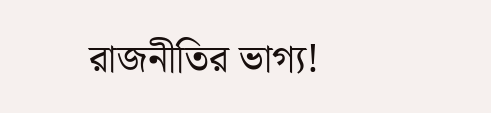রাজনীতির ভাগ্য!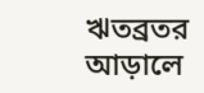ঋতব্রতর আড়ালে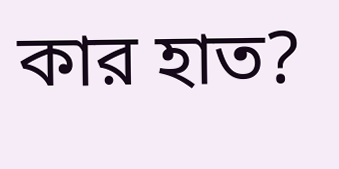কার হাত?